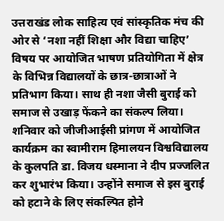उत्तराखंड लोक साहित्य एवं सांस्कृतिक मंच की ओर से ‘नशा नहीं शिक्षा और विद्या चाहिए’ विषय पर आयोजित भाषण प्रतियोगिता में क्षेत्र के विभिन्न विद्यालयों के छात्र-छात्राओं ने प्रतिभाग किया। साथ ही नशा जैसी बुराई को समाज से उखाड़ फेंकने का संकल्प लिया।
शनिवार को जीजीआईसी प्रांगण में आयोजित कार्यक्रम का स्वामीराम हिमालयन विश्वविद्यालय के कुलपति डा. विजय धस्माना ने दीप प्रज्जलित कर शुभारंभ किया। उन्होंने समाज से इस बुराई को हटाने के लिए संकल्पित होने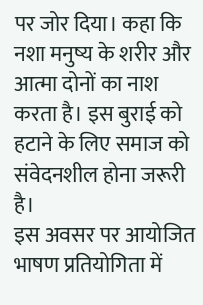पर जोर दिया। कहा कि नशा मनुष्य के शरीर और आत्मा दोनों का नाश करता है। इस बुराई को हटाने के लिए समाज को संवेदनशील होना जरूरी है।
इस अवसर पर आयोजित भाषण प्रतियोगिता में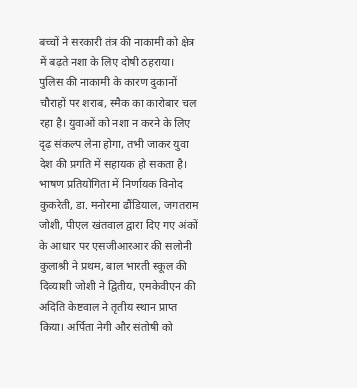बच्चों ने सरकारी तंत्र की नाकामी को क्षेत्र में बढ़ते नशा के लिए दोषी ठहराया। पुलिस की नाकामी के कारण दुकानों चौराहों पर शराब, स्मैक का कारोबार चल रहा है। युवाओं को नशा न करने के लिए दृढ़ संकल्प लेना होगा, तभी जाकर युवा देश की प्रगति में सहायक हो सकता है।
भाषण प्रतियोगिता में निर्णायक विनोद कुकरेती, डा. मनोरमा ढौंडियाल, जगतराम जोशी, पीएल खंतवाल द्वारा दिए गए अंकों के आधार पर एसजीआरआर की सलोनी कुलाश्री ने प्रथम, बाल भारती स्कूल की दिव्याशी जोशी ने द्वितीय, एमकेवीएन की अदिति केष्टवाल ने तृतीय स्थान प्राप्त किया। अर्पिता नेगी और संतोषी को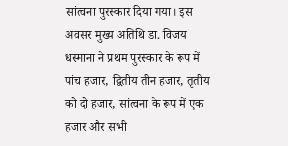सांत्वना पुरस्कार दिया गया। इस अवसर मुख्य अतिथि डा. विजय धस्माना ने प्रथम पुरस्कार के रूप में पांच हजार, द्वितीय तीन हजार, तृतीय को दो हजार, सांत्वना के रूप में एक हजार और सभी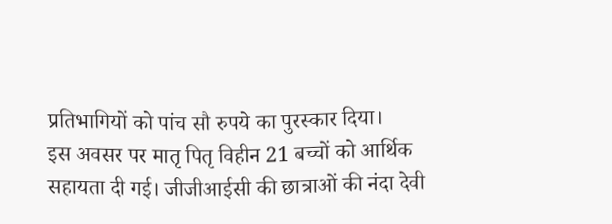प्रतिभागियों को पांच सौ रुपये का पुरस्कार दिया।
इस अवसर पर मातृ पितृ विहीन 21 बच्चों को आर्थिक सहायता दी गई। जीजीआईसी की छात्राओं की नंदा देवी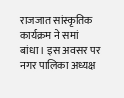राजजात सांस्कृतिक कार्यक्रम ने समां बांधा। इस अवसर पर नगर पालिका अध्यक्ष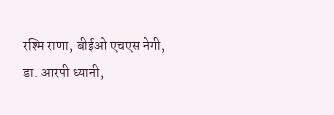रश्मि राणा, बीईओ एचएस नेगी, डा. आरपी ध्यानी,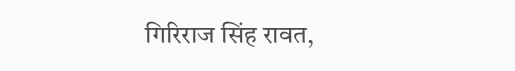गिरिराज सिंह रावत,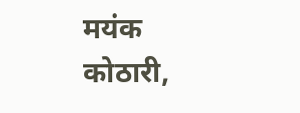मयंक कोठारी,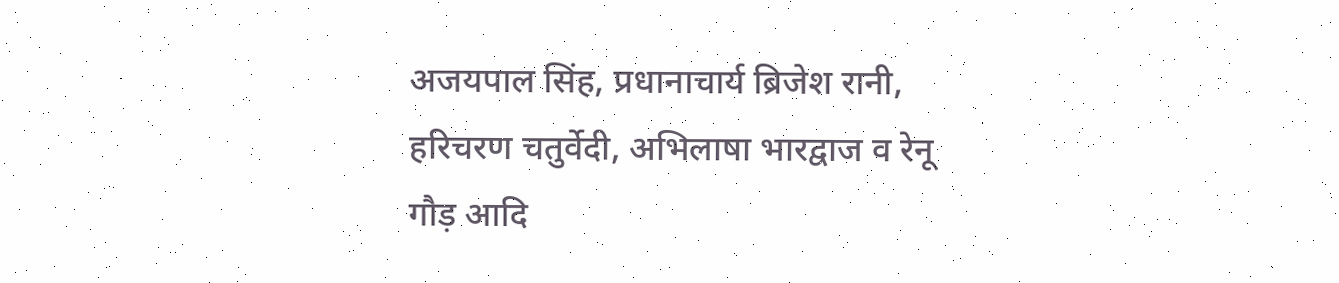अजयपाल सिंह, प्रधानाचार्य ब्रिजेश रानी, हरिचरण चतुर्वेदी, अभिलाषा भारद्वाज व रेनू गौड़ आदि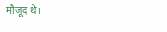मौजूद थे।